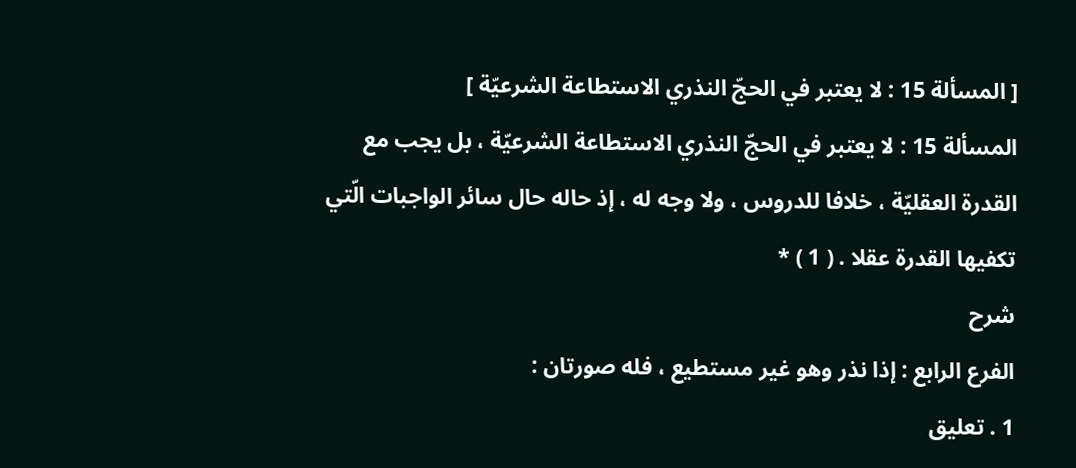[ المسألة 15 : لا يعتبر في الحجّ النذري الاستطاعة الشرعيّة ]
المسألة 15 : لا يعتبر في الحجّ النذري الاستطاعة الشرعيّة ، بل يجب مع القدرة العقليّة ، خلافا للدروس ، ولا وجه له ، إذ حاله حال سائر الواجبات الّتي تكفيها القدرة عقلا . ( 1 ) *
شرح
الفرع الرابع : إذا نذر وهو غير مستطيع ، فله صورتان :
1 . تعليق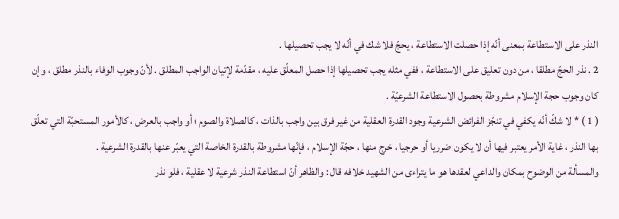النذر على الاستطاعة بمعنى أنّه إذا حصلت الاستطاعة ، يحجّ فلا شك في أنّه لا يجب تحصيلها .
2 . نذر الحجّ مطلقا ، من دون تعليق على الاستطاعة ، ففي مثله يجب تحصيلها إذا حصل المعلّق عليه ، مقدّمة لإتيان الواجب المطلق . لأنّ وجوب الوفاء بالنذر مطلق ، وإن كان وجوب حجة الإسلام مشروطة بحصول الاستطاعة الشرعيّة .
( 1 ) * لا شكّ أنّه يكفي في تنجّز الفرائض الشرعية وجود القدرة العقلية من غير فرق بين واجب بالذات ، كالصلاة والصوم ؛ أو واجب بالعرض ، كالأمور المستحبّة التي تعلّق بها النذر ، غاية الأمر يعتبر فيها أن لا يكون ضرريا أو حرجيا ، خرج منها ، حجّة الإسلام ، فإنّها مشروطة بالقدرة الخاصة التي يعبّر عنها بالقدرة الشرعية .
والمسألة من الوضوح بمكان والداعي لعقدها هو ما يتراءى من الشهيد خلافه قال : والظاهر أنّ استطاعة النذر شرعية لا عقلية ، فلو نذر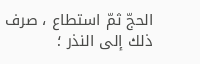الحجّ ثمّ استطاع ، صرف ذلك إلى النذر ؛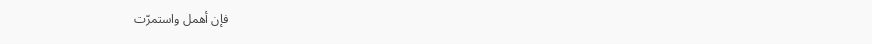فإن أهمل واستمرّت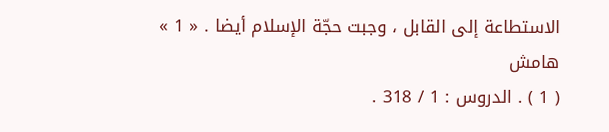الاستطاعة إلى القابل ، وجبت حجّة الإسلام أيضا . « 1 »
هامش
( 1 ) . الدروس : 1 / 318 .